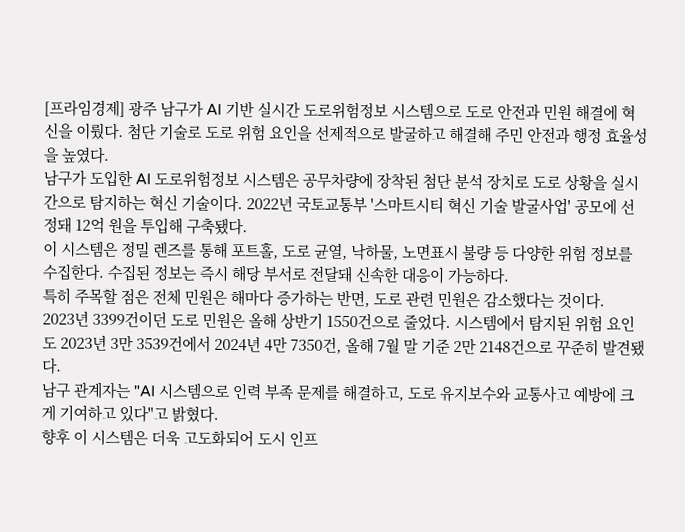[프라임경제] 광주 남구가 AI 기반 실시간 도로위험정보 시스템으로 도로 안전과 민원 해결에 혁신을 이뤘다. 첨단 기술로 도로 위험 요인을 선제적으로 발굴하고 해결해 주민 안전과 행정 효율성을 높였다.
남구가 도입한 AI 도로위험정보 시스템은 공무차량에 장착된 첨단 분석 장치로 도로 상황을 실시간으로 탐지하는 혁신 기술이다. 2022년 국토교통부 '스마트시티 혁신 기술 발굴사업' 공모에 선정돼 12억 원을 투입해 구축됐다.
이 시스템은 정밀 렌즈를 통해 포트홀, 도로 균열, 낙하물, 노면표시 불량 등 다양한 위험 정보를 수집한다. 수집된 정보는 즉시 해당 부서로 전달돼 신속한 대응이 가능하다.
특히 주목할 점은 전체 민원은 해마다 증가하는 반면, 도로 관련 민원은 감소했다는 것이다.
2023년 3399건이던 도로 민원은 올해 상반기 1550건으로 줄었다. 시스템에서 탐지된 위험 요인도 2023년 3만 3539건에서 2024년 4만 7350건, 올해 7월 말 기준 2만 2148건으로 꾸준히 발견됐다.
남구 관계자는 "AI 시스템으로 인력 부족 문제를 해결하고, 도로 유지보수와 교통사고 예방에 크게 기여하고 있다"고 밝혔다.
향후 이 시스템은 더욱 고도화되어 도시 인프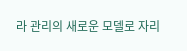라 관리의 새로운 모델로 자리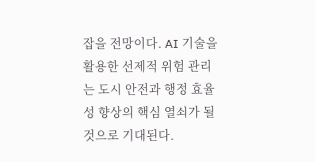잡을 전망이다. AI 기술을 활용한 선제적 위험 관리는 도시 안전과 행정 효율성 향상의 핵심 열쇠가 될 것으로 기대된다.